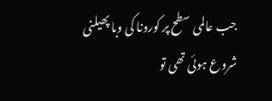جب عالمی سطح پر کورونا کی وبا پھیلنی شروع ہوئی تھی تو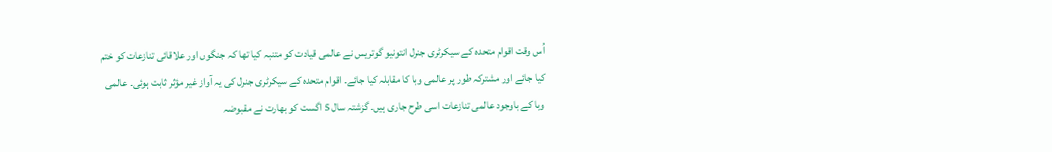اُس وقت اقوام متحدہ کے سیکرٹری جنرل انتونیو گوتریس نے عالمی قیادت کو متنبہ کیا تھا کہ جنگوں اور علاقائی تنازعات کو ختم کیا جائے اور مشترکہ طور پر عالمی وبا کا مقابلہ کیا جائے۔ اقوام متحدہ کے سیکرٹری جنرل کی یہ آواز غیر مؤثر ثابت ہوئی۔ عالمی وبا کے باوجود عالمی تنازعات اسی طرح جاری ہیں۔ گزشتہ سال 5 اگست کو بھارت نے مقبوضہ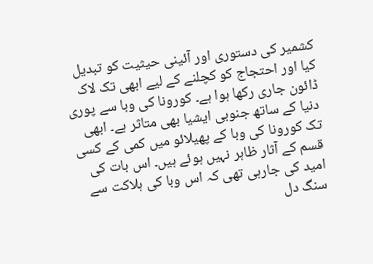کشمیر کی دستوری اور آئینی حیثیت کو تبدیل کیا اور احتجاج کو کچلنے کے لیے ابھی تک لاک ڈائون جاری رکھا ہوا ہے۔ کورونا کی وبا سے پوری دنیا کے ساتھ جنوبی ایشیا بھی متاثر ہے۔ ابھی تک کورونا کی وبا کے پھیلائو میں کمی کے کسی قسم کے آثار ظاہر نہیں ہوئے ہیں۔ اس بات کی امید کی جارہی تھی کہ اس وبا کی ہلاکت سے سنگ دل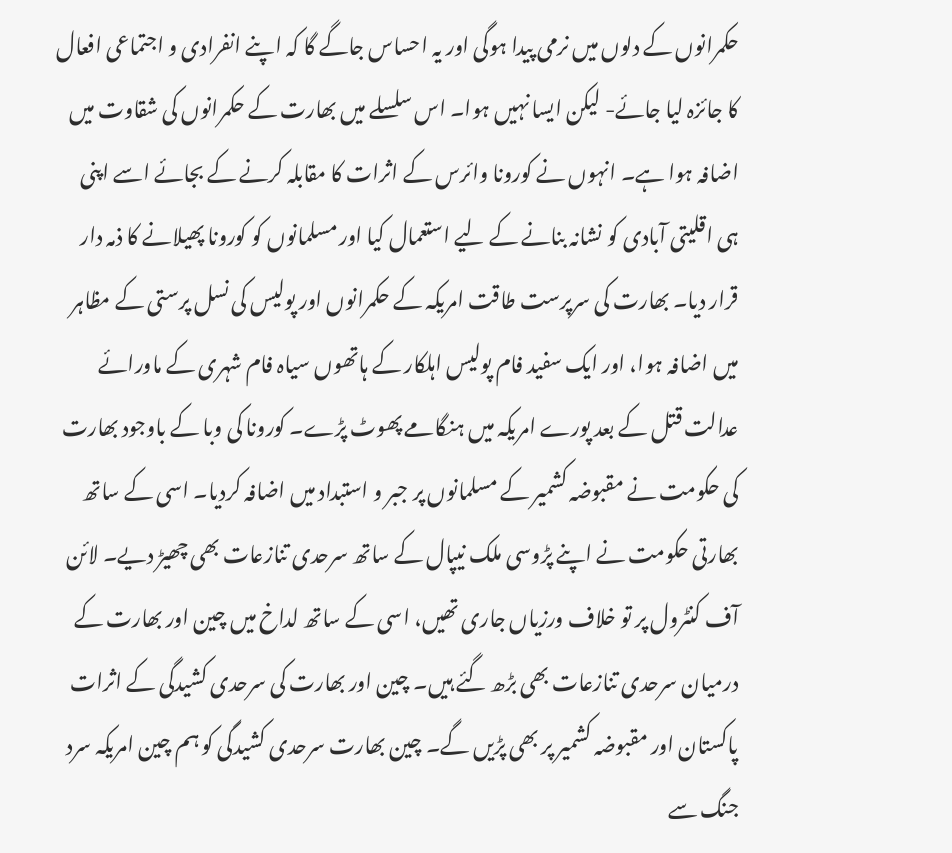حکمرانوں کے دلوں میں نرمی پیدا ہوگی اور یہ احساس جاگے گا کہ اپنے انفرادی و اجتماعی افعال کا جائزہ لیا جائے- لیکن ایسا نہیں ہوا۔ اس سلسلے میں بھارت کے حکمرانوں کی شقاوت میں اضافہ ہوا ہے۔ انہوں نے کورونا وائرس کے اثرات کا مقابلہ کرنے کے بجائے اسے اپنی ہی اقلیتی آبادی کو نشانہ بنانے کے لیے استعمال کیا اور مسلمانوں کو کورونا پھیلانے کا ذمہ دار قرار دیا۔ بھارت کی سرپرست طاقت امریکہ کے حکمرانوں اور پولیس کی نسل پرستی کے مظاہر میں اضافہ ہوا، اور ایک سفید فام پولیس اہلکار کے ہاتھوں سیاہ فام شہری کے ماورائے عدالت قتل کے بعد پورے امریکہ میں ہنگامے پھوٹ پڑے۔ کورونا کی وبا کے باوجود بھارت کی حکومت نے مقبوضہ کشمیر کے مسلمانوں پر جبر و استبداد میں اضافہ کردیا۔ اسی کے ساتھ بھارتی حکومت نے اپنے پڑوسی ملک نیپال کے ساتھ سرحدی تنازعات بھی چھیڑ دیے۔ لائن آف کنٹرول پر تو خلاف ورزیاں جاری تھیں، اسی کے ساتھ لداخ میں چین اور بھارت کے درمیان سرحدی تنازعات بھی بڑھ گئے ہیں۔ چین اور بھارت کی سرحدی کشیدگی کے اثرات پاکستان اور مقبوضہ کشمیر پر بھی پڑیں گے۔ چین بھارت سرحدی کشیدگی کو ہم چین امریکہ سرد جنگ سے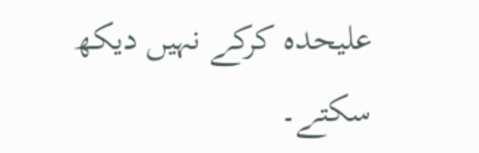علیحدہ کرکے نہیں دیکھ سکتے۔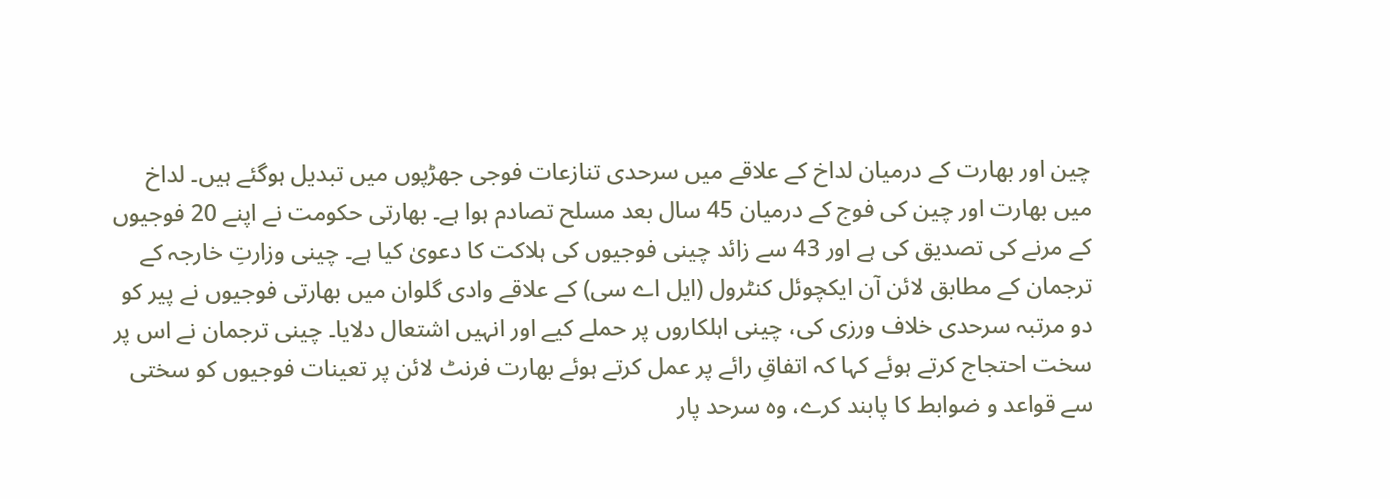چین اور بھارت کے درمیان لداخ کے علاقے میں سرحدی تنازعات فوجی جھڑپوں میں تبدیل ہوگئے ہیں۔ لداخ میں بھارت اور چین کی فوج کے درمیان 45 سال بعد مسلح تصادم ہوا ہے۔ بھارتی حکومت نے اپنے 20 فوجیوں کے مرنے کی تصدیق کی ہے اور 43 سے زائد چینی فوجیوں کی ہلاکت کا دعویٰ کیا ہے۔ چینی وزارتِ خارجہ کے ترجمان کے مطابق لائن آن ایکچوئل کنٹرول (ایل اے سی) کے علاقے وادی گلوان میں بھارتی فوجیوں نے پیر کو دو مرتبہ سرحدی خلاف ورزی کی، چینی اہلکاروں پر حملے کیے اور انہیں اشتعال دلایا۔ چینی ترجمان نے اس پر سخت احتجاج کرتے ہوئے کہا کہ اتفاقِ رائے پر عمل کرتے ہوئے بھارت فرنٹ لائن پر تعینات فوجیوں کو سختی سے قواعد و ضوابط کا پابند کرے، وہ سرحد پار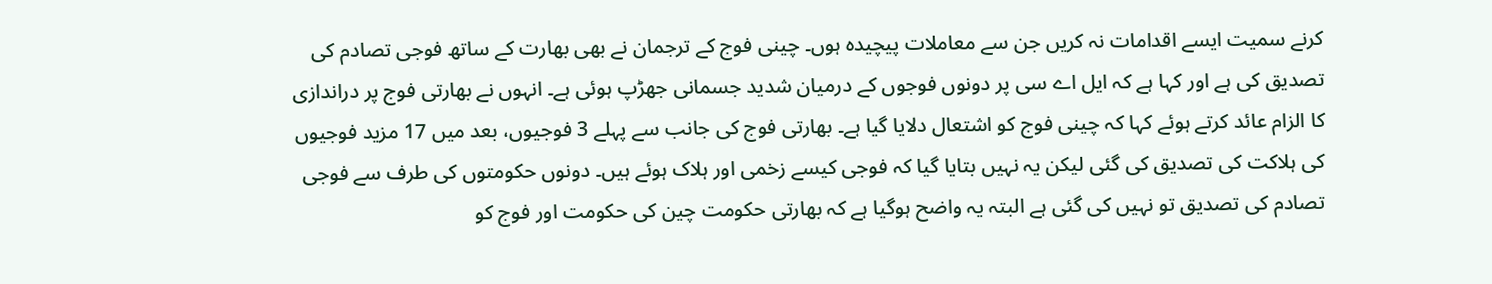کرنے سمیت ایسے اقدامات نہ کریں جن سے معاملات پیچیدہ ہوں۔ چینی فوج کے ترجمان نے بھی بھارت کے ساتھ فوجی تصادم کی تصدیق کی ہے اور کہا ہے کہ ایل اے سی پر دونوں فوجوں کے درمیان شدید جسمانی جھڑپ ہوئی ہے۔ انہوں نے بھارتی فوج پر دراندازی کا الزام عائد کرتے ہوئے کہا کہ چینی فوج کو اشتعال دلایا گیا ہے۔ بھارتی فوج کی جانب سے پہلے 3 فوجیوں، بعد میں 17 مزید فوجیوں کی ہلاکت کی تصدیق کی گئی لیکن یہ نہیں بتایا گیا کہ فوجی کیسے زخمی اور ہلاک ہوئے ہیں۔ دونوں حکومتوں کی طرف سے فوجی تصادم کی تصدیق تو نہیں کی گئی ہے البتہ یہ واضح ہوگیا ہے کہ بھارتی حکومت چین کی حکومت اور فوج کو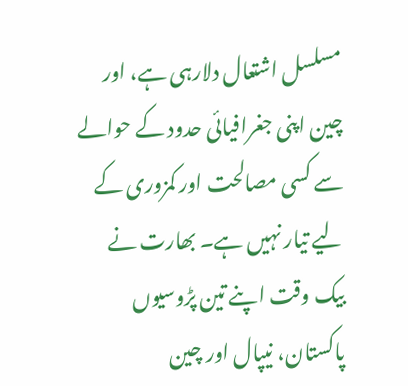مسلسل اشتعال دلارہی ہے، اور چین اپنی جغرافیائی حدود کے حوالے سے کسی مصالحت اور کمزوری کے لیے تیار نہیں ہے۔ بھارت نے بیک وقت اپنے تین پڑوسیوں پاکستان، نیپال اور چین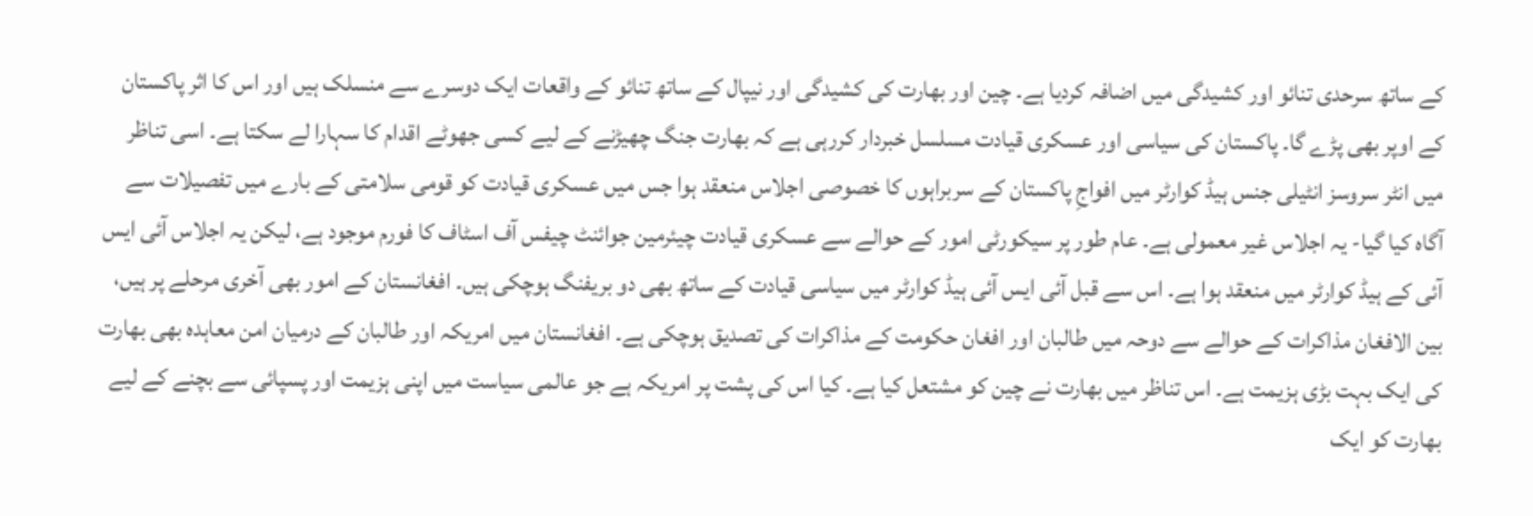کے ساتھ سرحدی تنائو اور کشیدگی میں اضافہ کردیا ہے۔ چین اور بھارت کی کشیدگی اور نیپال کے ساتھ تنائو کے واقعات ایک دوسرے سے منسلک ہیں اور اس کا اثر پاکستان کے اوپر بھی پڑے گا۔ پاکستان کی سیاسی اور عسکری قیادت مسلسل خبردار کررہی ہے کہ بھارت جنگ چھیڑنے کے لیے کسی جھوٹے اقدام کا سہارا لے سکتا ہے۔ اسی تناظر میں انٹر سروسز انٹیلی جنس ہیڈ کوارٹر میں افواجِ پاکستان کے سربراہوں کا خصوصی اجلاس منعقد ہوا جس میں عسکری قیادت کو قومی سلامتی کے بارے میں تفصیلات سے آگاہ کیا گیا- یہ اجلاس غیر معمولی ہے۔ عام طور پر سیکورٹی امور کے حوالے سے عسکری قیادت چیئرمین جوائنٹ چیفس آف اسٹاف کا فورم موجود ہے، لیکن یہ اجلاس آئی ایس آئی کے ہیڈ کوارٹر میں منعقد ہوا ہے۔ اس سے قبل آئی ایس آئی ہیڈ کوارٹر میں سیاسی قیادت کے ساتھ بھی دو بریفنگ ہوچکی ہیں۔ افغانستان کے امور بھی آخری مرحلے پر ہیں، بین الافغان مذاکرات کے حوالے سے دوحہ میں طالبان اور افغان حکومت کے مذاکرات کی تصدیق ہوچکی ہے۔ افغانستان میں امریکہ اور طالبان کے درمیان امن معاہدہ بھی بھارت کی ایک بہت بڑی ہزیمت ہے۔ اس تناظر میں بھارت نے چین کو مشتعل کیا ہے۔ کیا اس کی پشت پر امریکہ ہے جو عالمی سیاست میں اپنی ہزیمت اور پسپائی سے بچنے کے لیے بھارت کو ایک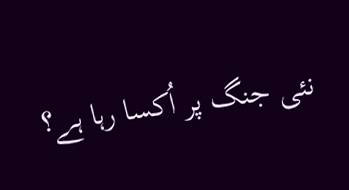نئی جنگ پر اُکسا رہا ہے؟